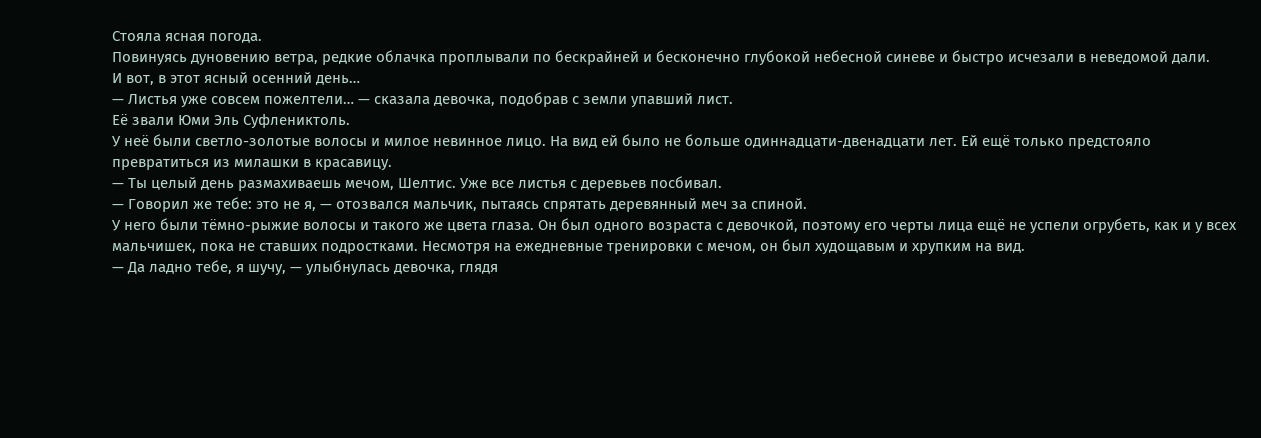Стояла ясная погода.
Повинуясь дуновению ветра, редкие облачка проплывали по бескрайней и бесконечно глубокой небесной синеве и быстро исчезали в неведомой дали.
И вот, в этот ясный осенний день…
— Листья уже совсем пожелтели… — сказала девочка, подобрав с земли упавший лист.
Её звали Юми Эль Суфлениктоль.
У неё были светло-золотые волосы и милое невинное лицо. На вид ей было не больше одиннадцати-двенадцати лет. Ей ещё только предстояло превратиться из милашки в красавицу.
— Ты целый день размахиваешь мечом, Шелтис. Уже все листья с деревьев посбивал.
— Говорил же тебе: это не я, — отозвался мальчик, пытаясь спрятать деревянный меч за спиной.
У него были тёмно-рыжие волосы и такого же цвета глаза. Он был одного возраста с девочкой, поэтому его черты лица ещё не успели огрубеть, как и у всех мальчишек, пока не ставших подростками. Несмотря на ежедневные тренировки с мечом, он был худощавым и хрупким на вид.
— Да ладно тебе, я шучу, — улыбнулась девочка, глядя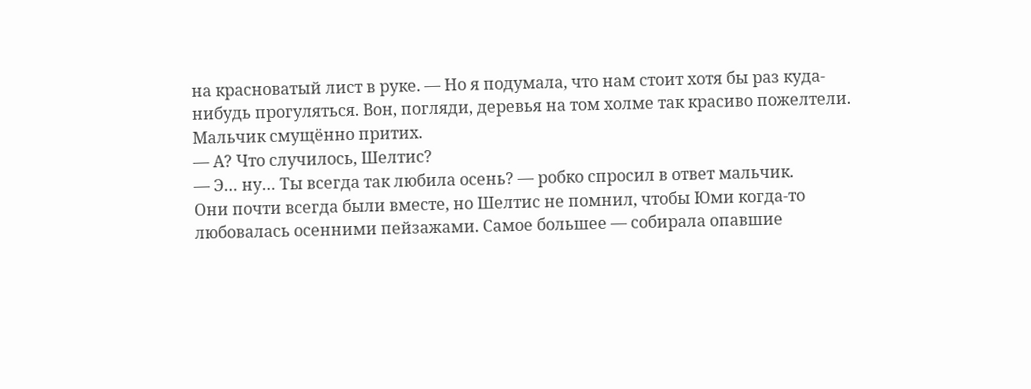на красноватый лист в руке. — Но я подумала, что нам стоит хотя бы раз куда-нибудь прогуляться. Вон, погляди, деревья на том холме так красиво пожелтели.
Мальчик смущённо притих.
— А? Что случилось, Шелтис?
— Э… ну… Ты всегда так любила осень? — робко спросил в ответ мальчик.
Они почти всегда были вместе, но Шелтис не помнил, чтобы Юми когда-то любовалась осенними пейзажами. Самое большее — собирала опавшие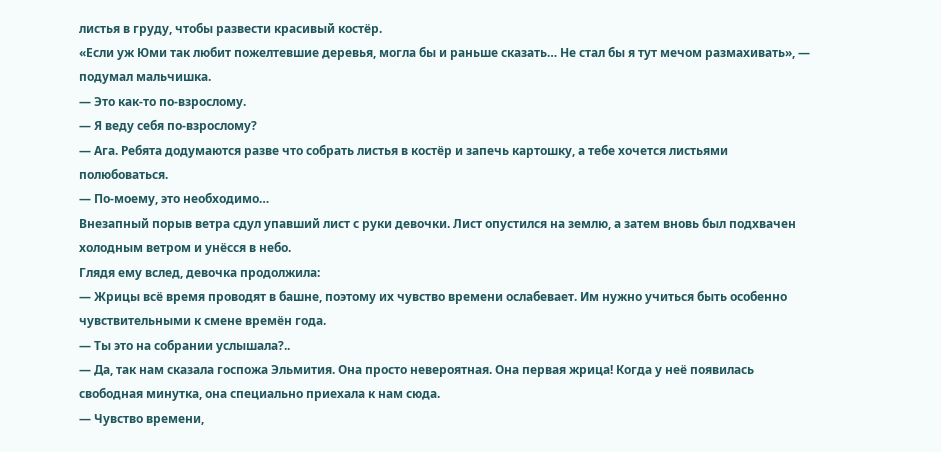листья в груду, чтобы развести красивый костёр.
«Если уж Юми так любит пожелтевшие деревья, могла бы и раньше сказать… Не стал бы я тут мечом размахивать», — подумал мальчишка.
— Это как-то по-взрослому.
— Я веду себя по-взрослому?
— Ага. Ребята додумаются разве что собрать листья в костёр и запечь картошку, а тебе хочется листьями полюбоваться.
— По-моему, это необходимо…
Внезапный порыв ветра сдул упавший лист с руки девочки. Лист опустился на землю, а затем вновь был подхвачен холодным ветром и унёсся в небо.
Глядя ему вслед, девочка продолжила:
— Жрицы всё время проводят в башне, поэтому их чувство времени ослабевает. Им нужно учиться быть особенно чувствительными к смене времён года.
— Ты это на собрании услышала?..
— Да, так нам сказала госпожа Эльмития. Она просто невероятная. Она первая жрица! Когда у неё появилась свободная минутка, она специально приехала к нам сюда.
— Чувство времени,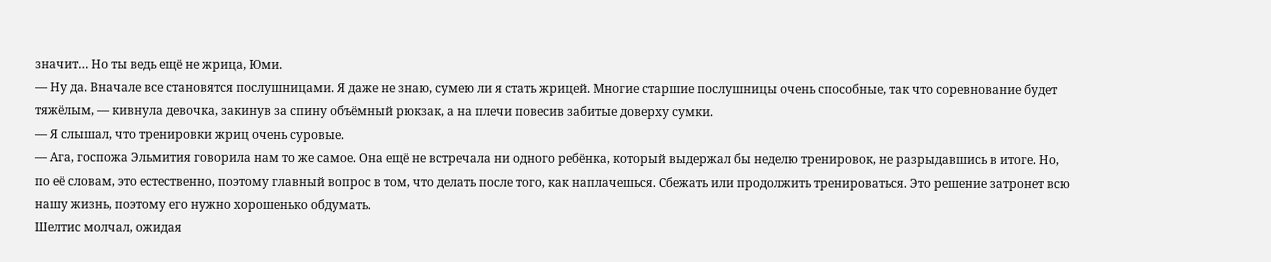значит… Но ты ведь ещё не жрица, Юми.
— Ну да. Вначале все становятся послушницами. Я даже не знаю, сумею ли я стать жрицей. Многие старшие послушницы очень способные, так что соревнование будет тяжёлым, — кивнула девочка, закинув за спину объёмный рюкзак, а на плечи повесив забитые доверху сумки.
— Я слышал, что тренировки жриц очень суровые.
— Ага, госпожа Эльмития говорила нам то же самое. Она ещё не встречала ни одного ребёнка, который выдержал бы неделю тренировок, не разрыдавшись в итоге. Но, по её словам, это естественно, поэтому главный вопрос в том, что делать после того, как наплачешься. Сбежать или продолжить тренироваться. Это решение затронет всю нашу жизнь, поэтому его нужно хорошенько обдумать.
Шелтис молчал, ожидая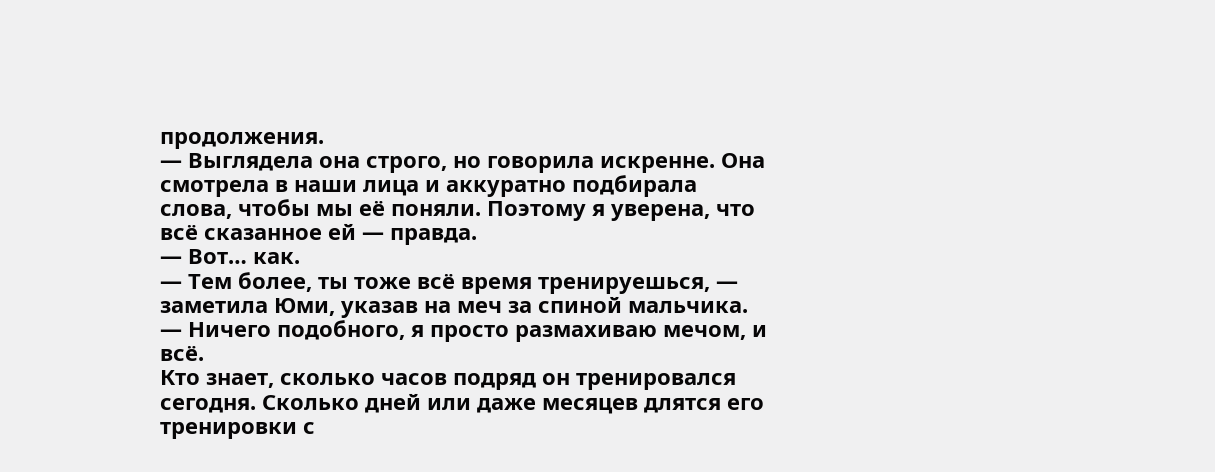продолжения.
— Выглядела она строго, но говорила искренне. Она смотрела в наши лица и аккуратно подбирала слова, чтобы мы её поняли. Поэтому я уверена, что всё сказанное ей — правда.
— Вот… как.
— Тем более, ты тоже всё время тренируешься, — заметила Юми, указав на меч за спиной мальчика.
— Ничего подобного, я просто размахиваю мечом, и всё.
Кто знает, сколько часов подряд он тренировался сегодня. Сколько дней или даже месяцев длятся его тренировки с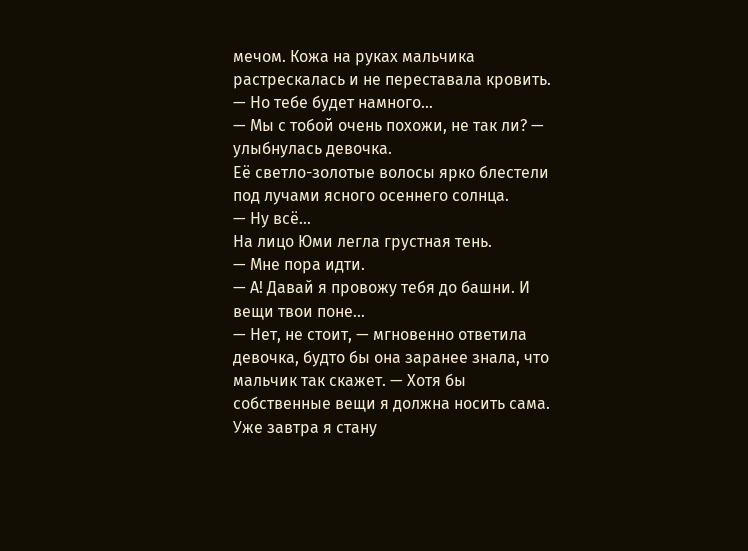мечом. Кожа на руках мальчика растрескалась и не переставала кровить.
— Но тебе будет намного…
— Мы с тобой очень похожи, не так ли? — улыбнулась девочка.
Её светло-золотые волосы ярко блестели под лучами ясного осеннего солнца.
— Ну всё…
На лицо Юми легла грустная тень.
— Мне пора идти.
— А! Давай я провожу тебя до башни. И вещи твои поне…
— Нет, не стоит, — мгновенно ответила девочка, будто бы она заранее знала, что мальчик так скажет. — Хотя бы собственные вещи я должна носить сама. Уже завтра я стану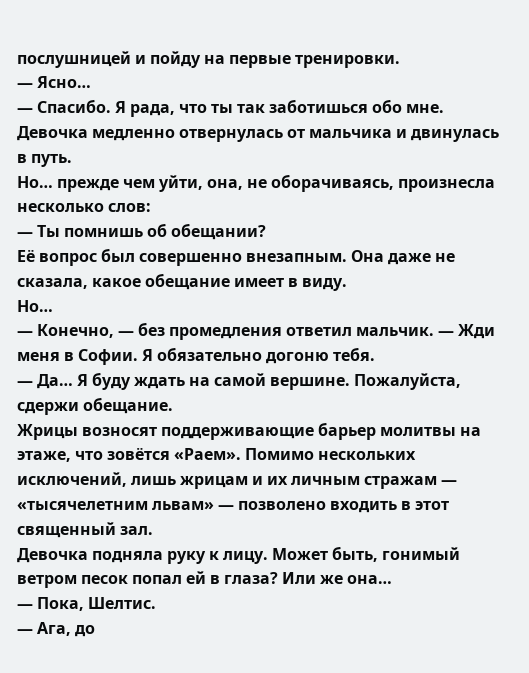послушницей и пойду на первые тренировки.
— Ясно…
— Спасибо. Я рада, что ты так заботишься обо мне.
Девочка медленно отвернулась от мальчика и двинулась в путь.
Но… прежде чем уйти, она, не оборачиваясь, произнесла несколько слов:
— Ты помнишь об обещании?
Её вопрос был совершенно внезапным. Она даже не сказала, какое обещание имеет в виду.
Но…
— Конечно, — без промедления ответил мальчик. — Жди меня в Софии. Я обязательно догоню тебя.
— Да… Я буду ждать на самой вершине. Пожалуйста, сдержи обещание.
Жрицы возносят поддерживающие барьер молитвы на этаже, что зовётся «Раем». Помимо нескольких исключений, лишь жрицам и их личным стражам — «тысячелетним львам» — позволено входить в этот священный зал.
Девочка подняла руку к лицу. Может быть, гонимый ветром песок попал ей в глаза? Или же она…
— Пока, Шелтис.
— Ага, до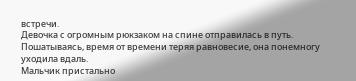встречи.
Девочка с огромным рюкзаком на спине отправилась в путь.
Пошатываясь, время от времени теряя равновесие, она понемногу уходила вдаль.
Мальчик пристально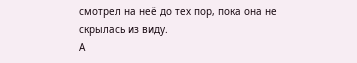смотрел на неё до тех пор, пока она не скрылась из виду.
А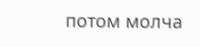потом молча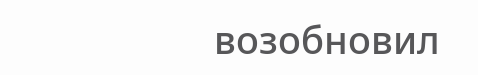возобновил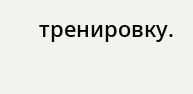тренировку.